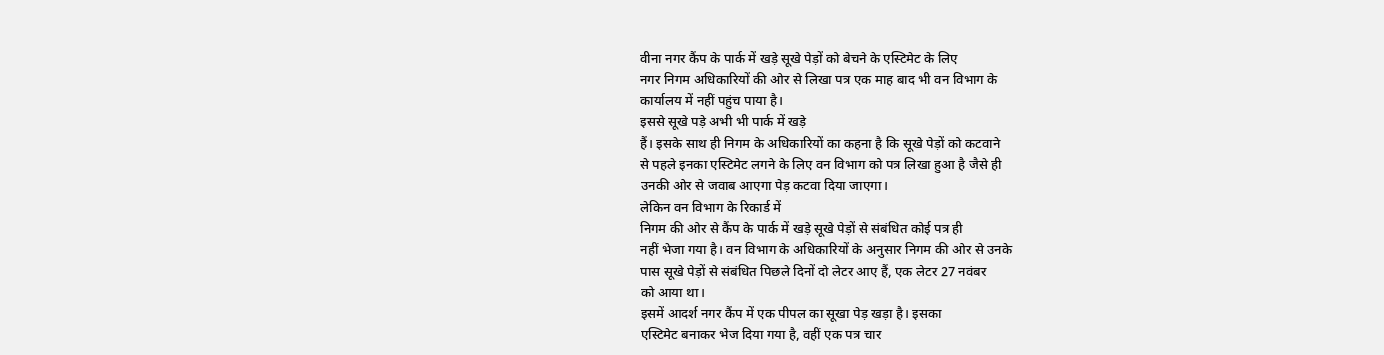वीना नगर कैंप के पार्क में खड़े सूखे पेड़ों को बेचने के एस्टिमेट के लिए
नगर निगम अधिकारियों की ओर से लिखा पत्र एक माह बाद भी वन विभाग के
कार्यालय में नहीं पहुंच पाया है।
इससे सूखे पड़े अभी भी पार्क में खड़े
हैं। इसके साथ ही निगम के अधिकारियों का कहना है कि सूखे पेड़ों को कटवाने
से पहले इनका एस्टिमेट लगने के लिए वन विभाग को पत्र लिखा हुआ है जैसे ही
उनकी ओर से जवाब आएगा पेड़ कटवा दिया जाएगा।
लेकिन वन विभाग के रिकार्ड में
निगम की ओर से कैंप के पार्क में खड़े सूखे पेड़ों से संबंधित कोई पत्र ही
नहीं भेजा गया है। वन विभाग के अधिकारियों के अनुसार निगम की ओर से उनके
पास सूखे पेड़ों से संबंधित पिछले दिनों दो लेटर आए हैं, एक लेटर 27 नवंबर
को आया था।
इसमें आदर्श नगर कैंप में एक पीपल का सूखा पेड़ खड़ा है। इसका
एस्टिमेट बनाकर भेज दिया गया है, वहीं एक पत्र चार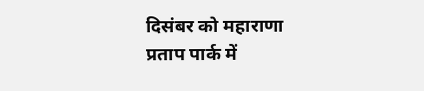दिसंबर को महाराणा
प्रताप पार्क में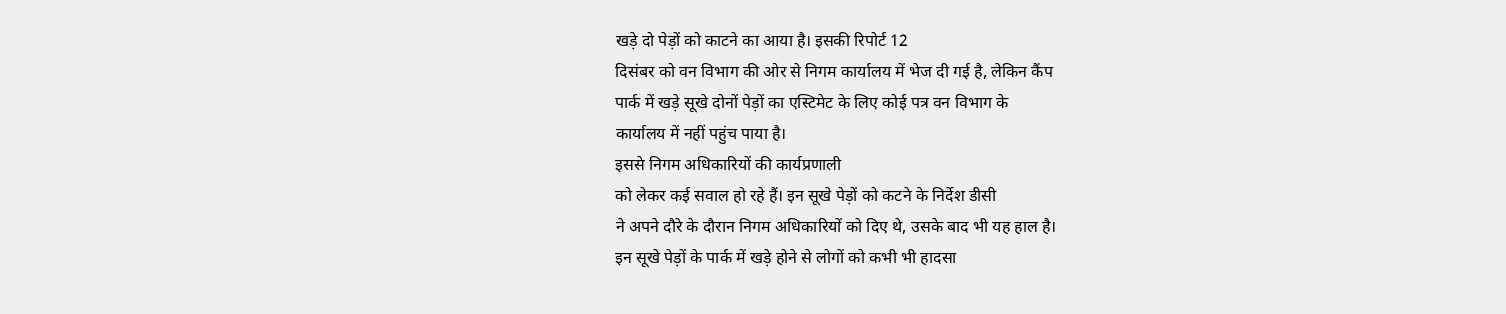खड़े दो पेड़ों को काटने का आया है। इसकी रिपोर्ट 12
दिसंबर को वन विभाग की ओर से निगम कार्यालय में भेज दी गई है, लेकिन कैंप
पार्क में खड़े सूखे दोनों पेड़ों का एस्टिमेट के लिए कोई पत्र वन विभाग के
कार्यालय में नहीं पहुंच पाया है।
इससे निगम अधिकारियों की कार्यप्रणाली
को लेकर कई सवाल हो रहे हैं। इन सूखे पेड़ों को कटने के निर्देश डीसी
ने अपने दौरे के दौरान निगम अधिकारियों को दिए थे, उसके बाद भी यह हाल है।
इन सूखे पेड़ों के पार्क में खड़े होने से लोगों को कभी भी हादसा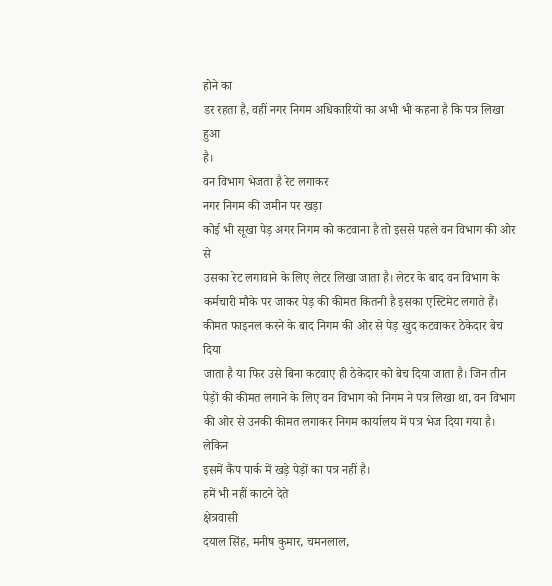होने का
डर रहता है, वहीं नगर निगम अधिकारियों का अभी भी कहना है कि पत्र लिखा हुआ
है।
वन विभाग भेजता है रेट लगाकर
नगर निगम की जमीन पर खड़ा
कोई भी सूखा पेड़ अगर निगम को कटवाना है तो इससे पहले वन विभाग की ओर से
उसका रेट लगावाने के लिए लेटर लिखा जाता है। लेटर के बाद वन विभाग के
कर्मचारी मौके पर जाकर पेड़ की कीमत कितनी है इसका एस्टिमेट लगाते हैं। कीमत फाइनल करने के बाद निगम की ओर से पेड़ खुद कटवाकर ठेकेदार बेच दिया
जाता है या फिर उसे बिना कटवाए ही ठेकेदार को बेच दिया जाता है। जिन तीन
पेड़ों की कीमत लगाने के लिए वन विभाग को निगम ने पत्र लिखा था, वन विभाग
की ओर से उनकी कीमत लगाकर निगम कार्यालय में पत्र भेज दिया गया है। लेकिन
इसमें कैंप पार्क में खड़े पेड़ों का पत्र नहीं है।
हमें भी नहीं काटने देते
क्षेत्रवासी
दयाल सिंह, मनीष कुमार, चमनलाल,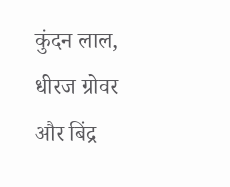कुंदन लाल, धीरज ग्रोवर और बिंद्र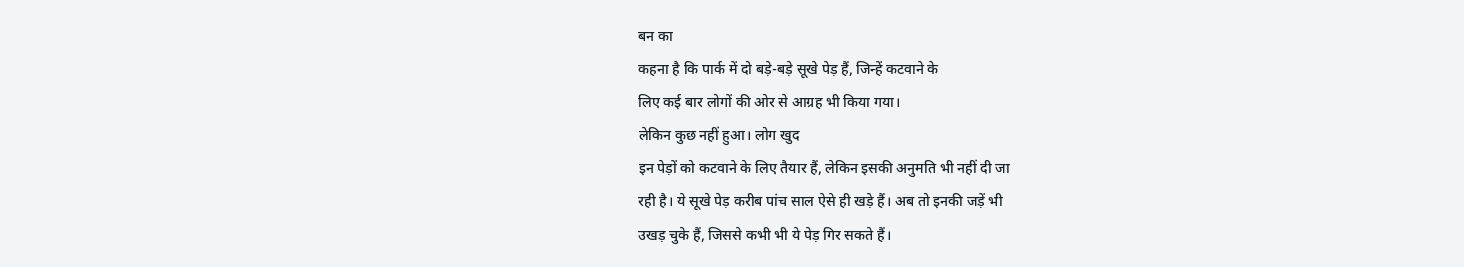बन का
कहना है कि पार्क में दो बड़े-बड़े सूखे पेड़ हैं, जिन्हें कटवाने के
लिए कई बार लोगों की ओर से आग्रह भी किया गया।
लेकिन कुछ नहीं हुआ। लोग खुद
इन पेड़ों को कटवाने के लिए तैयार हैं, लेकिन इसकी अनुमति भी नहीं दी जा
रही है। ये सूखे पेड़ करीब पांच साल ऐसे ही खड़े हैं। अब तो इनकी जड़ें भी
उखड़ चुके हैं, जिससे कभी भी ये पेड़ गिर सकते हैं।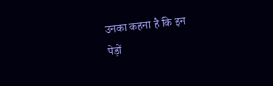उनका कहना है कि इन
पेड़ों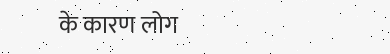के कारण लोग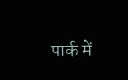पार्क में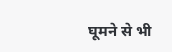घूमने से भी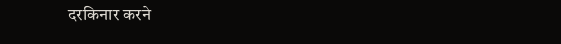दरकिनार करने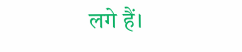लगे हैं।